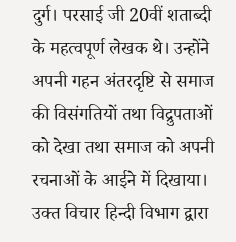दुर्ग। परसाई जी 20वीं शताब्दी के महत्वपूर्ण लेखक थे। उन्होंने अपनी गहन अंतरदृष्टि से समाज की विसंगतियों तथा विद्रुपताओं को देखा तथा समाज को अपनी रचनाओं के आईने में दिखाया। उक्त विचार हिन्दी विभाग द्वारा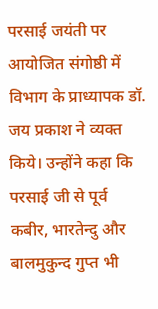परसाई जयंती पर आयोजित संगोष्ठी में विभाग के प्राध्यापक डॉ. जय प्रकाश ने व्यक्त किये। उन्होंने कहा कि परसाई जी से पूर्व कबीर, भारतेन्दु और बालमुकुन्द गुप्त भी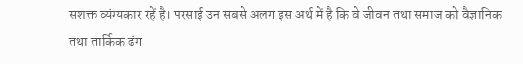सशक्त व्यंग्यकार रहें है। परसाई उन सबसे अलग इस अर्थ में है कि वे जीवन तथा समाज को वैज्ञानिक तथा तार्किक ढंग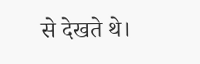से देखते थे।